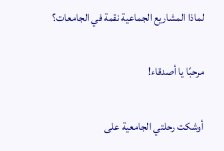لماذا المشاريع الجماعية نقمة في الجامعات؟

مرحبًا يا أصدقاء!

أوشكت رحلتي الجامعية على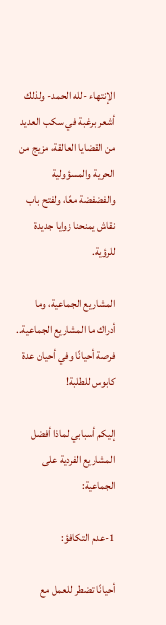الإنتهاء -لله الحمد- ولذلك أشعر برغبة في سكب العديد من القضايا العالقة، مزيج من الحرية والمسؤولية والفضفضة معًا، ولفتح باب نقاش يمنحنا زوايا جديدة للرؤية.

المشاريع الجماعية، وما أدراك ما المشاريع الجماعية.. فرصة أحيانًا وفي أحيان عدة كابوس للطلبة!

إليكم أسبابي لماذا أفضل المشاريع الفردية على الجماعية:

1-عدم التكافؤ:

أحيانًا تضطر للعمل مع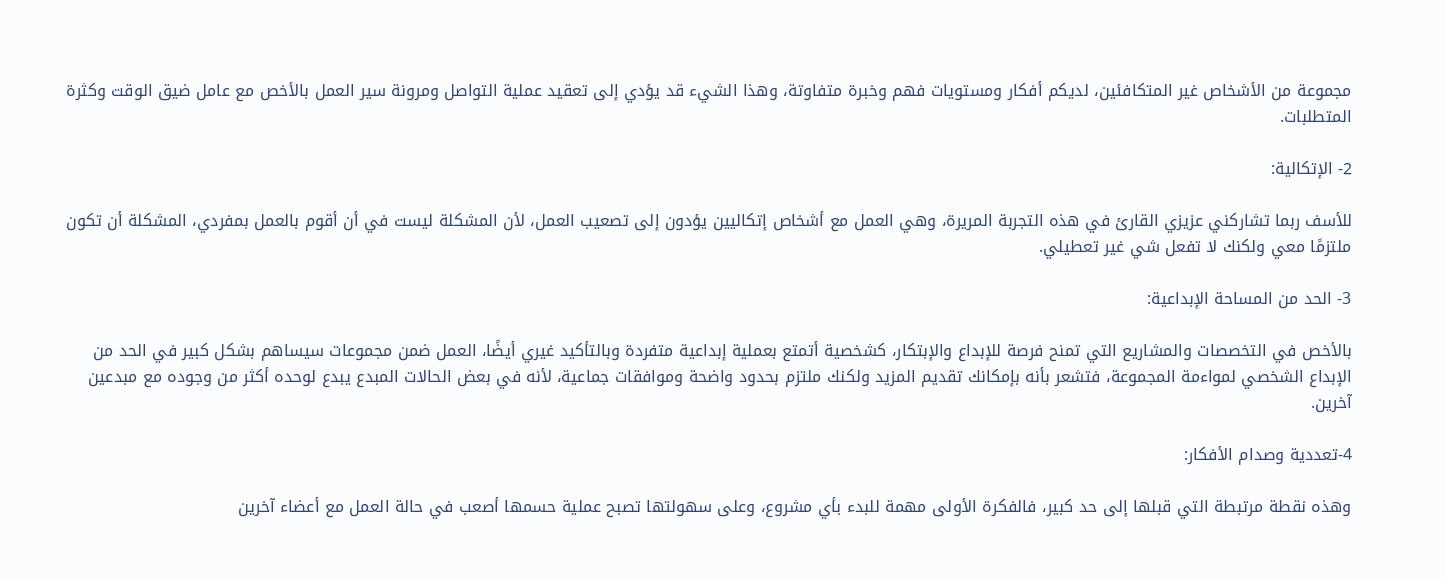مجموعة من الأشخاص غير المتكافئين، لديكم أفكار ومستويات فهم وخبرة متفاوتة، وهذا الشيء قد يؤدي إلى تعقيد عملية التواصل ومرونة سير العمل بالأخص مع عامل ضيق الوقت وكثرة المتطلبات.

2- الإتكالية:

للأسف ربما تشاركني عزيزي القارئ في هذه التجربة المريرة، وهي العمل مع أشخاص إتكاليين يؤدون إلى تصعيب العمل، لأن المشكلة ليست في أن أقوم بالعمل بمفردي، المشكلة أن تكون ملتزمًا معي ولكنك لا تفعل شي غير تعطيلي.

3- الحد من المساحة الإبداعية:

بالأخص في التخصصات والمشاريع التي تمنح فرصة للإبداع والإبتكار، كشخصية أتمتع بعملية إبداعية متفردة وبالتأكيد غيري أيضًا، العمل ضمن مجموعات سيساهم بشكل كبير في الحد من الإبداع الشخصي لمواءمة المجموعة، فتشعر بأنه بإمكانك تقديم المزيد ولكنك ملتزم بحدود واضحة وموافقات جماعية، لأنه في بعض الحالات المبدع يبدع لوحده أكثر من وجوده مع مبدعين آخرين.

4-تعددية وصدام الأفكار:

وهذه نقطة مرتبطة التي قبلها إلى حد كبير، فالفكرة الأولى مهمة للبدء بأي مشروع، وعلى سهولتها تصبح عملية حسمها أصعب في حالة العمل مع أعضاء آخرين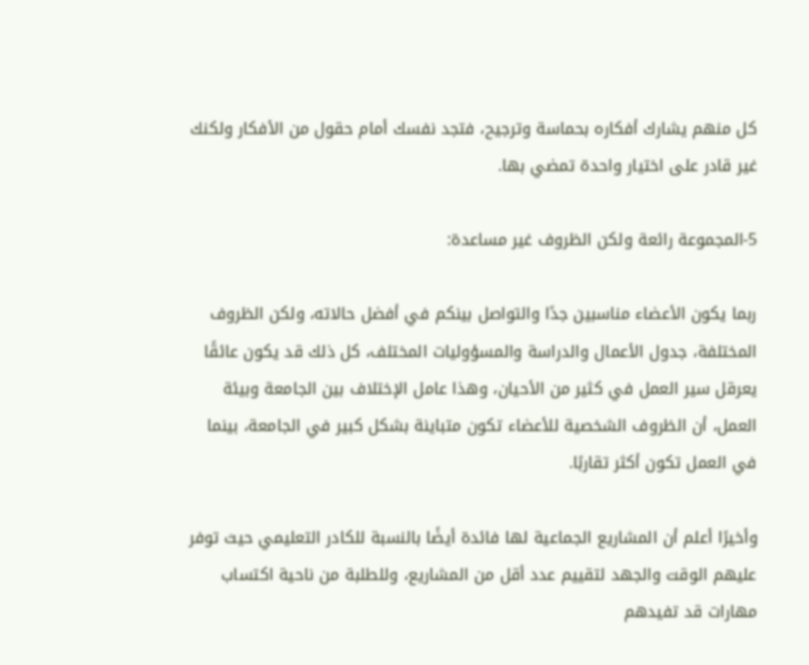كل منهم يشارك أفكاره بحماسة وترجيح، فتجد نفسك أمام حقول من الأفكار ولكنك غير قادر على اختيار واحدة تمضي بها.

5-المجموعة رائعة ولكن الظروف غير مساعدة:

ربما يكون الأعضاء مناسبين جدًا والتواصل بينكم في أفضل حالاته، ولكن الظروف المختلفة، جدول الأعمال والدراسة والمسؤوليات المختلف، كل ذلك قد يكون عائقًا يعرقل سير العمل في كثير من الأحيان، وهذا عامل الإختلاف بين الجامعة وبيئة العمل، أن الظروف الشخصية للأعضاء تكون متباينة بشكل كبير في الجامعة، بينما في العمل تكون أكثر تقاربًا.

وأخيرًا أعلم أن المشاريع الجماعية لها فائدة أيضًا بالنسبة للكادر التعليمي حيث توفر عليهم الوقت والجهد لتقييم عدد أقل من المشاريع، وللطلبة من ناحية اكتساب مهارات قد تفيدهم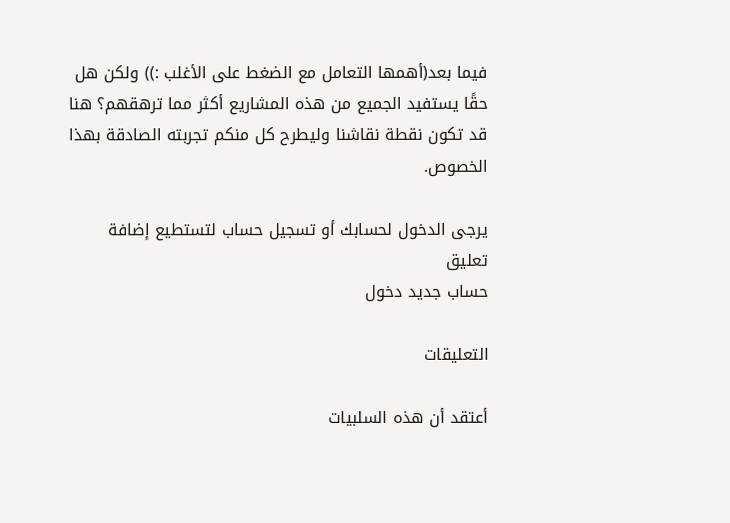فيما بعد(أهمها التعامل مع الضغط على الأغلب :)) ولكن هل حقًا يستفيد الجميع من هذه المشاريع أكثر مما ترهقهم؟ هنا قد تكون نقطة نقاشنا وليطرح كل منكم تجربته الصادقة بهذا الخصوص.

يرجى الدخول لحسابك أو تسجيل حساب لتستطيع إضافة تعليق
حساب جديد دخول

التعليقات

أعتقد أن هذه السلبيات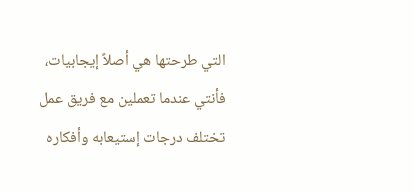التي طرحتها هي أصلاً إيجابيات، فأنتي عندما تعملين مع فريق عمل تختلف درجات إستيعابه وأفكاره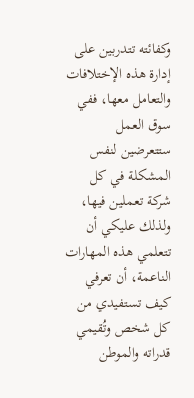وكفائته تتدربين على إدارة هذه الإختلافات والتعامل معها، ففي سوق العمل ستتعرضين لنفس المشكلة في كل شركة تعملين فيها، ولذلك عليكي أن تتعلمي هذه المهارات الناعمة، أن تعرفي كيف تستفيدي من كل شخص وتُقيمي قدراته والموطن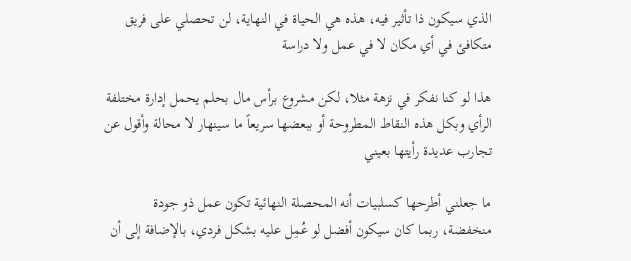الذي سيكون ذا تأثير فيه، هذه هي الحياة في النهاية، لن تحصلي على فريق متكافئ في أي مكان لا في عمل ولا دراسة

هذا لو كنا نفكر في نزهة مثلا، لكن مشروع برأس مال بحلم يحمل إدارة مختلفة الرأي وبكل هذه النقاط المطروحة أو ببعضها سريعاً ما سينهار لا محالة وأقول عن تجارب عديدة رأيتها بعيني

ما جعلني أطرحها كسلبيات أنه المحصلة النهائية تكون عمل ذو جودة منخفضة، ربما كان سيكون أفضل لو عُمِل عليه بشكل فردي، بالإضافة إلى أن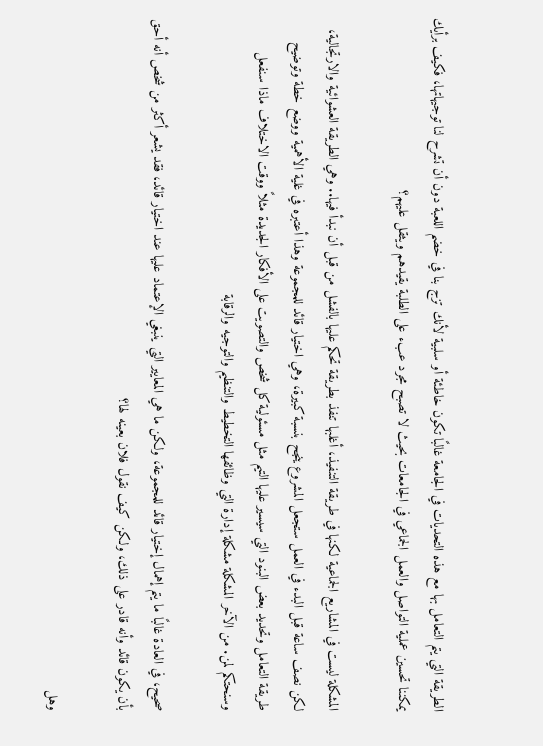الطريقة التي يتم التعامل بها مع هذه التحديات في الجامعة غالبًا تكون خاطئة أو سلبية لأنك تزج بنا في خضم اللعبة دون أن تشرح لنا توجيهاتها، فكيف برأيك يمكننا تحسين عملية التواصل والعمل الجماعي في الجامعات بحيث لا تصبح مجرد عبء على الطلبة يقيدهم ويثقل عليهم؟

المشكلة ليست في المشاريع الجماعية لكنها في طريقة التنفيذ، أغلبها تنفذ بطريقة تحكم عليها بالفشل من قبل أن نبدأ فيها.. وهي الطريقة العشوائية والارتجالية، لكن نصف ساعة قبل البدء في العمل ستجعل المشروع ينجح بنسبة كبيرة، وهي اختيار قائد للمجموعة وهذا أعتبره في غلية الأهمية ووضع خطة وتوضيح طريقة التعامل وتحديد بعض البنود التي سيسير عليها التيم مثل مسئولية كل شخص والتصويت على الأفكار الجديدة مثلاً ووقت الاختلاف ماذا سنفعل وسنحتكم لمن. من الآخر المشكلة مشكلة إدارة التي وظائفها التخطيط والتنظيم والتوجيه والرقابة

صحيح، في العادة غالبًا ما يتم إهمال إختيار قائد للمجموعة، ولكن ما هي المعايير التي ينبغي الإعتماد عليها عند اختيار قائد، فقد يشعر أكثر من شخص أنه أحق بأن يكون قائد وأنه قادر على ذلك، ولكن كيف نقول فلان بعينه لها؟

وهل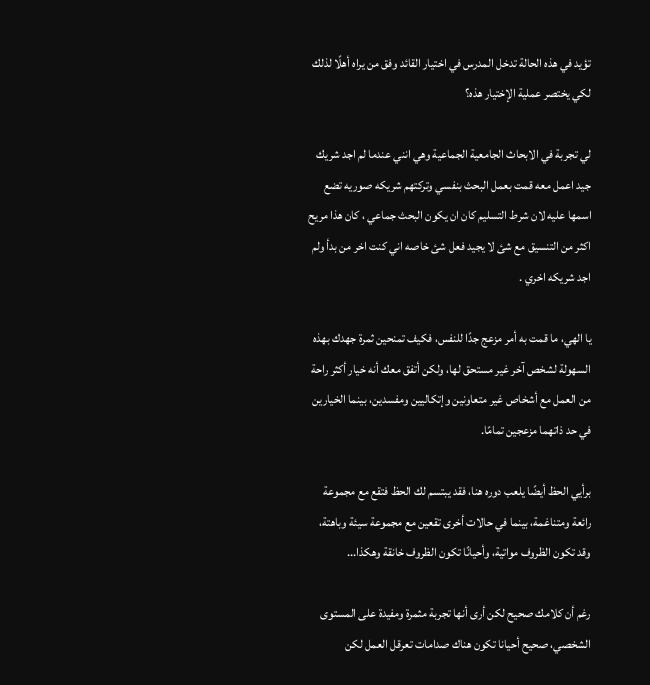تؤيد في هذه الحالة تدخل المدرس في اختيار القائد وفق من يراه أهلًا لذلك لكي يختصر عملية الإختيار هذه؟

لي تجربة في الابحاث الجامعية الجماعية وهي انني عندما لم اجد شريك جيد اعمل معه قمت بعمل البحث بنفسي وتركتهم شريكه صوريه تضع اسمها عليه لان شرط التسليم كان ان يكون البحث جماعي ، كان هذا مريح اكثر من التنسيق مع شئ لا يجيد فعل شئ خاصه اني كنت اخر من بدأ ولم اجد شريكه اخري .

يا الهي، ما قمت به أمر مزعج جدًا للنفس، فكيف تمنحين ثمرة جهدك بهذه السهولة لشخص آخر غير مستحق لها، ولكن أتفق معك أنه خيار أكثر راحة من العمل مع أشخاص غير متعاونين وإتكاليين ومفسدين، بينما الخيارين في حد ذاتهما مزعجين تمامًا.

برأيي الحظ أيضًا يلعب دوره هنا، فقد يبتسم لك الحظ فتقع مع مجموعة رائعة ومتناغمة، بينما في حالات أخرى تقعين مع مجموعة سيئة وباهتة، وقد تكون الظروف مواتية، وأحيانًا تكون الظروف خانقة وهكذا...

رغم أن كلامك صحيح لكن أرى أنها تجربة مثمرة ومفيدة على المستوى الشخصي، صحيح أحيانا تكون هناك صدامات تعرقل العمل لكن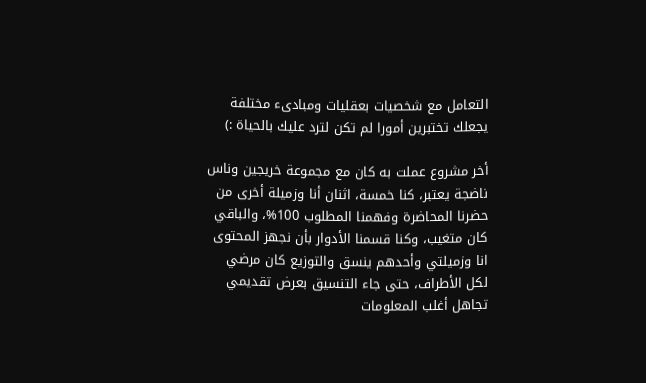التعامل مع شخصيات بعقليات ومبادىء مختلفة يجعلك تختبرين أمورا لم تكن لترد عليك بالحياة :)

أخر مشروع عملت به كان مع مجموعة خريجين وناس ناضجة يعتبر، كنا خمسة، اثنان أنا وزميلة أخرى من حضرنا المحاضرة وفهمنا المطلوب 100%، والباقي كان متغيب، وكنا قسمنا الأدوار بأن نجهز المحتوى انا وزميلتي وأحدهم ينسق والتوزيع كان مرضي لكل الأطراف، حتى جاء التنسيق بعرض تقديمي تجاهل أغلب المعلومات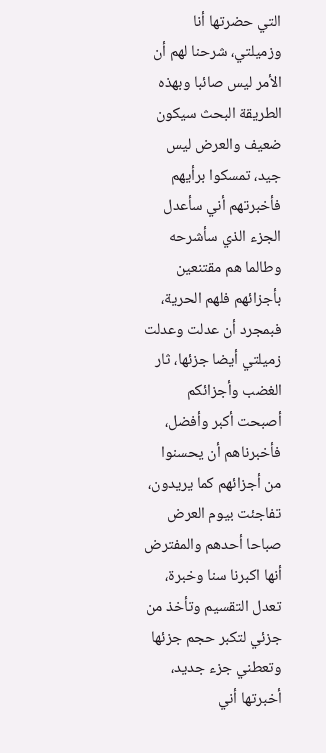التي حضرتها أنا وزميلتي، شرحنا لهم أن الأمر ليس صائبا وبهذه الطريقة البحث سيكون ضعيف والعرض ليس جيد، تمسكوا برأيهم فأخبرتهم أني سأعدل الجزء الذي سأشرحه وطالما هم مقتنعين بأجزائهم فلهم الحرية، فبمجرد أن عدلت وعدلت زميلتي أيضا جزئها، ثار الغضب وأجزائكم أصبحت أكبر وأفضل، فأخبرناهم أن يحسنوا من أجزائهم كما يريدون، تفاجئت بيوم العرض صباحا أحدهم والمفترض أنها اكبرنا سنا وخبرة، تعدل التقسيم وتأخذ من جزئي لتكبر حجم جزئها وتعطني جزء جديد، أخبرتها أني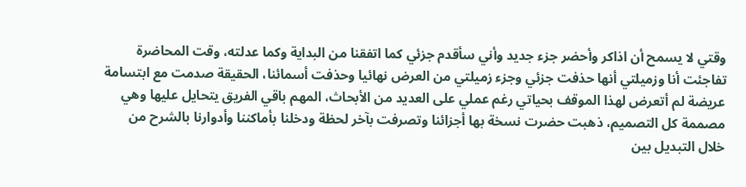وقتي لا يسمح أن اذاكر وأحضر جزء جديد وأني سأقدم جزئي كما اتفقنا من البداية وكما عدلته، وقت المحاضرة تفاجئت أنا وزميلتي أنها حذفت جزئي وجزء زميلتي من العرض نهائيا وحذفت أسمائنا، الحقيقة صدمت مع ابتسامة عريضة لم أتعرض لهذا الموقف بحياتي رغم عملي على العديد من الأبحاث، المهم باقي الفريق يتحايل عليها وهي مصممة كل التصميم، ذهبت حضرت نسخة بها أجزائنا وتصرفت بآخر لحظة ودخلنا بأماكننا وأدوارنا بالشرح من خلال التبديل بين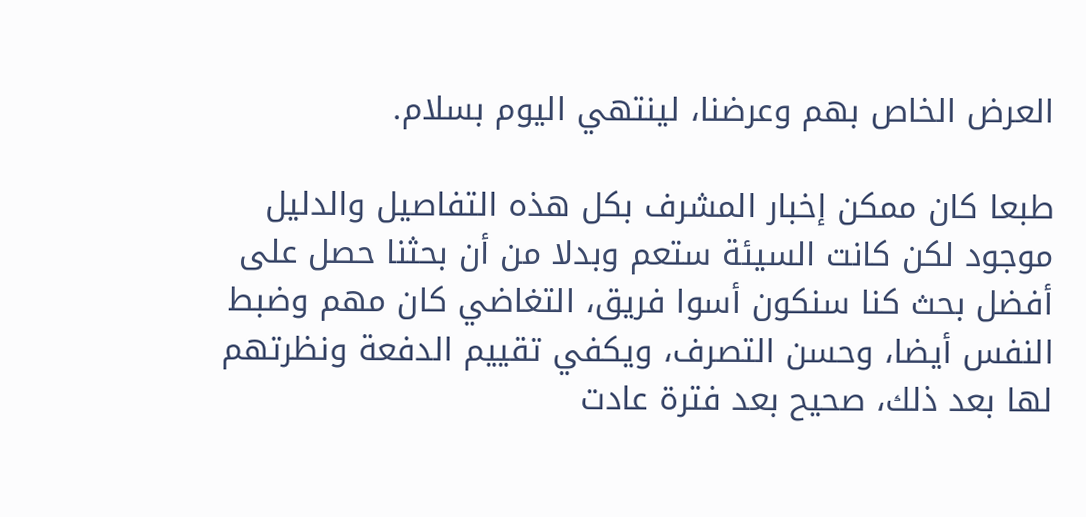العرض الخاص بهم وعرضنا، لينتهي اليوم بسلام.

طبعا كان ممكن إخبار المشرف بكل هذه التفاصيل والدليل موجود لكن كانت السيئة ستعم وبدلا من أن بحثنا حصل على أفضل بحث كنا سنكون أسوا فريق، التغاضي كان مهم وضبط النفس أيضا، وحسن التصرف، ويكفي تقييم الدفعة ونظرتهم لها بعد ذلك، صحيح بعد فترة عادت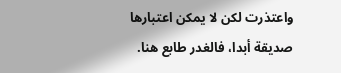واعتذرت لكن لا يمكن اعتبارها صديقة أبدا، فالغدر طابع هنا.